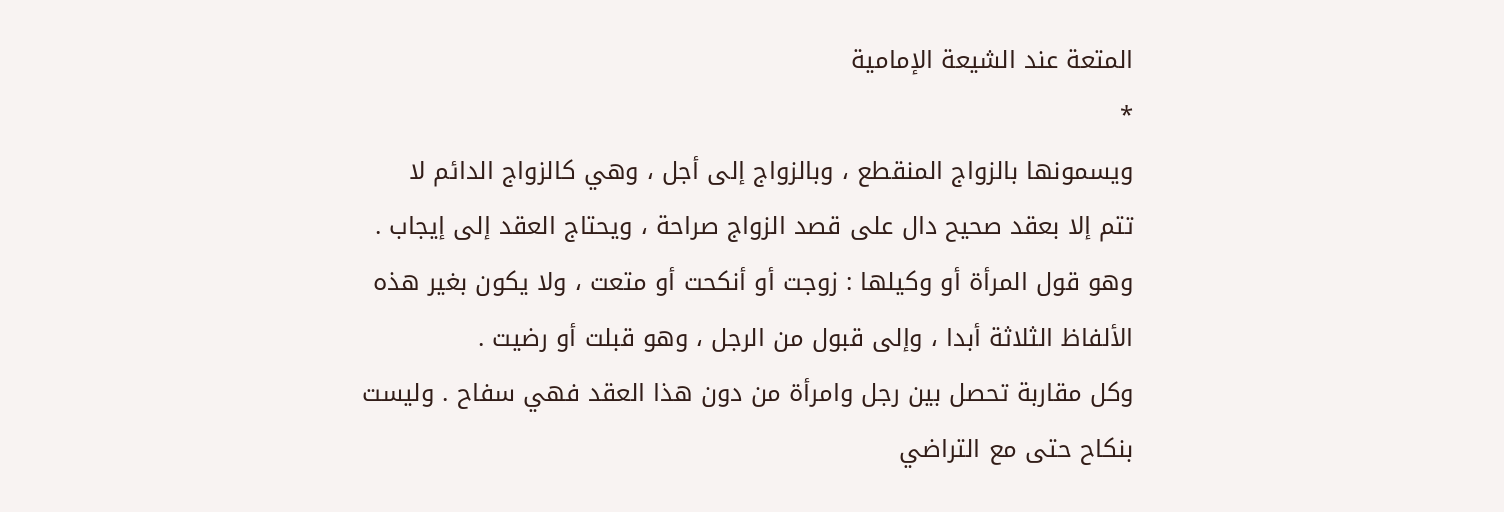المتعة عند الشيعة الإمامية
*
ويسمونها بالزواج المنقطع ، وبالزواج إلى أجل ، وهي كالزواج الدائم لا
تتم إلا بعقد صحيح دال على قصد الزواج صراحة ، ويحتاج العقد إلى إيجاب .
وهو قول المرأة أو وكيلها : زوجت أو أنكحت أو متعت ، ولا يكون بغير هذه
الألفاظ الثلاثة أبدا ، وإلى قبول من الرجل ، وهو قبلت أو رضيت .
وكل مقاربة تحصل بين رجل وامرأة من دون هذا العقد فهي سفاح . وليست
بنكاح حتى مع التراضي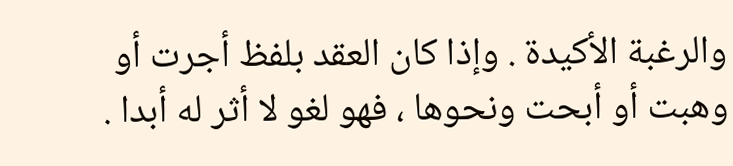والرغبة الأكيدة . وإذا كان العقد بلفظ أجرت أو
وهبت أو أبحت ونحوها ، فهو لغو لا أثر له أبدا .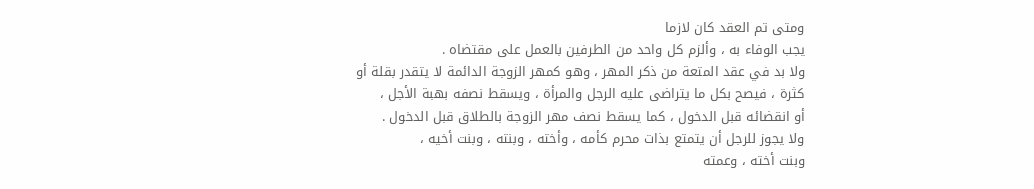ومتى تم العقد كان لازما
يجب الوفاء به ، وألزم كل واحد من الطرفين بالعمل على مقتضاه .
ولا بد في عقد المتعة من ذكر المهر ، وهو كمهر الزوجة الدائمة لا يتقدر بقلة أو
كثرة ، فيصح بكل ما يتراضى عليه الرجل والمرأة ، ويسقط نصفه بهبة الأجل ،
أو انقضائه قبل الدخول ، كما يسقط نصف مهر الزوجة بالطلاق قبل الدخول .
ولا يجوز للرجل أن يتمتع بذات محرم كأمه ، وأخته ، وبنته ، وبنت أخيه ،
وبنت أخته ، وعمته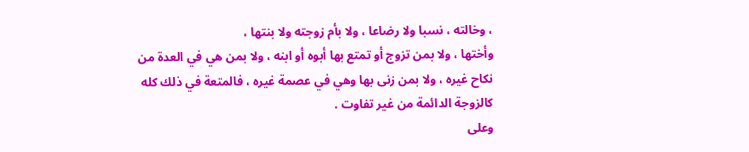، وخالته ، نسبا ولا رضاعا ، ولا بأم زوجته ولا بنتها ،
وأختها ، ولا بمن تزوج أو تمتع بها أبوه أو ابنه ، ولا بمن هي في العدة من
نكاح غيره ، ولا بمن زنى بها وهي في عصمة غيره ، فالمتعة في ذلك كله
كالزوجة الدائمة من غير تفاوت .
وعلى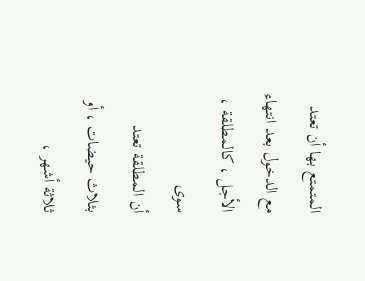المتمتع بها أن تعتد مع الدخول بعد انتهاء الأجل ، كالمطلقة ، سوى
أن المطلقة تعتد بثلاث حيضات ، أو ثلاثة أشهر ،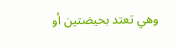وهي تعتد بحيضتين أو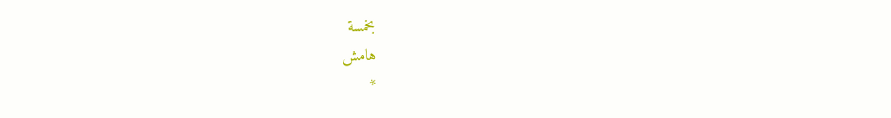بخمسة
هامش
*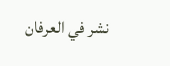نشر في العرفان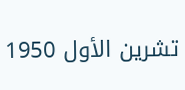تشرين الأول 1950